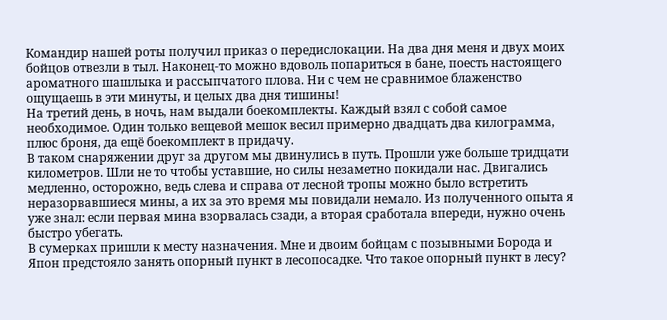Командир нашей роты получил приказ о передислокации. На два дня меня и двух моих бойцов отвезли в тыл. Наконец-то можно вдоволь попариться в бане, поесть настоящего ароматного шашлыка и рассыпчатого плова. Ни с чем не сравнимое блаженство ощущаешь в эти минуты, и целых два дня тишины!
На третий день, в ночь, нам выдали боекомплекты. Каждый взял с собой самое необходимое. Один только вещевой мешок весил примерно двадцать два килограмма, плюс броня, да ещё боекомплект в придачу.
В таком снаряжении друг за другом мы двинулись в путь. Прошли уже больше тридцати километров. Шли не то чтобы уставшие, но силы незаметно покидали нас. Двигались медленно, осторожно, ведь слева и справа от лесной тропы можно было встретить неразорвавшиеся мины, а их за это время мы повидали немало. Из полученного опыта я уже знал: если первая мина взорвалась сзади, а вторая сработала впереди, нужно очень быстро убегать.
В сумерках пришли к месту назначения. Мне и двоим бойцам с позывными Борода и Япон предстояло занять опорный пункт в лесопосадке. Что такое опорный пункт в лесу?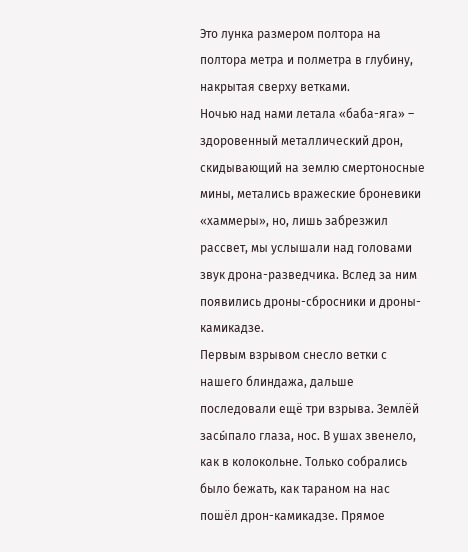Это лунка размером полтора на полтора метра и полметра в глубину, накрытая сверху ветками.
Ночью над нами летала «баба-яга» – здоровенный металлический дрон, скидывающий на землю смертоносные мины, метались вражеские броневики «хаммеры», но, лишь забрезжил рассвет, мы услышали над головами звук дрона-разведчика. Вслед за ним появились дроны-сбросники и дроны-камикадзе.
Первым взрывом снесло ветки с нашего блиндажа, дальше последовали ещё три взрыва. Землёй засы́пало глаза, нос. В ушах звенело, как в колокольне. Только собрались было бежать, как тараном на нас пошёл дрон-камикадзе. Прямое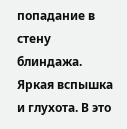попадание в стену блиндажа. Яркая вспышка и глухота. В это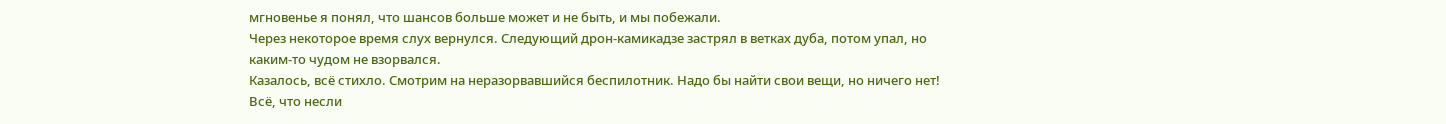мгновенье я понял, что шансов больше может и не быть, и мы побежали.
Через некоторое время слух вернулся. Следующий дрон-камикадзе застрял в ветках дуба, потом упал, но каким-то чудом не взорвался.
Казалось, всё стихло. Смотрим на неразорвавшийся беспилотник. Надо бы найти свои вещи, но ничего нет! Всё, что несли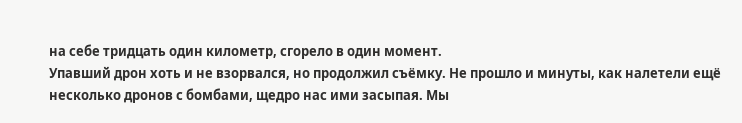на себе тридцать один километр, сгорело в один момент.
Упавший дрон хоть и не взорвался, но продолжил съёмку. Не прошло и минуты, как налетели ещё несколько дронов с бомбами, щедро нас ими засыпая. Мы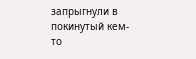запрыгнули в покинутый кем-то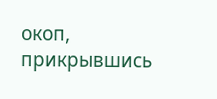окоп, прикрывшись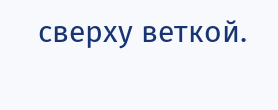сверху веткой.